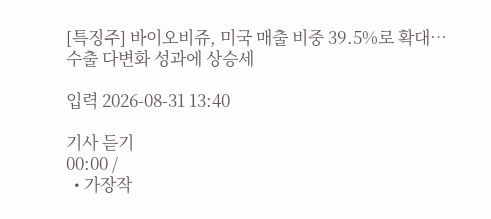[특징주] 바이오비쥬, 미국 매출 비중 39.5%로 확대…수출 다변화 성과에 상승세

입력 2026-08-31 13:40

기사 듣기
00:00 /
  • 가장작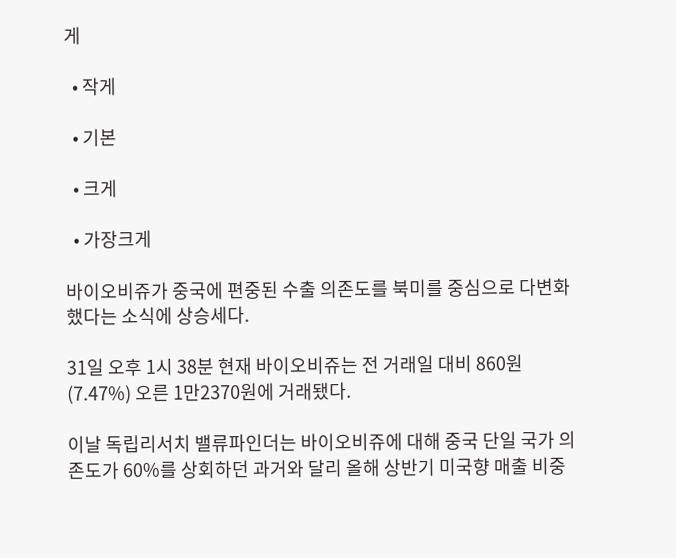게

  • 작게

  • 기본

  • 크게

  • 가장크게

바이오비쥬가 중국에 편중된 수출 의존도를 북미를 중심으로 다변화했다는 소식에 상승세다.

31일 오후 1시 38분 현재 바이오비쥬는 전 거래일 대비 860원(7.47%) 오른 1만2370원에 거래됐다.

이날 독립리서치 밸류파인더는 바이오비쥬에 대해 중국 단일 국가 의존도가 60%를 상회하던 과거와 달리 올해 상반기 미국향 매출 비중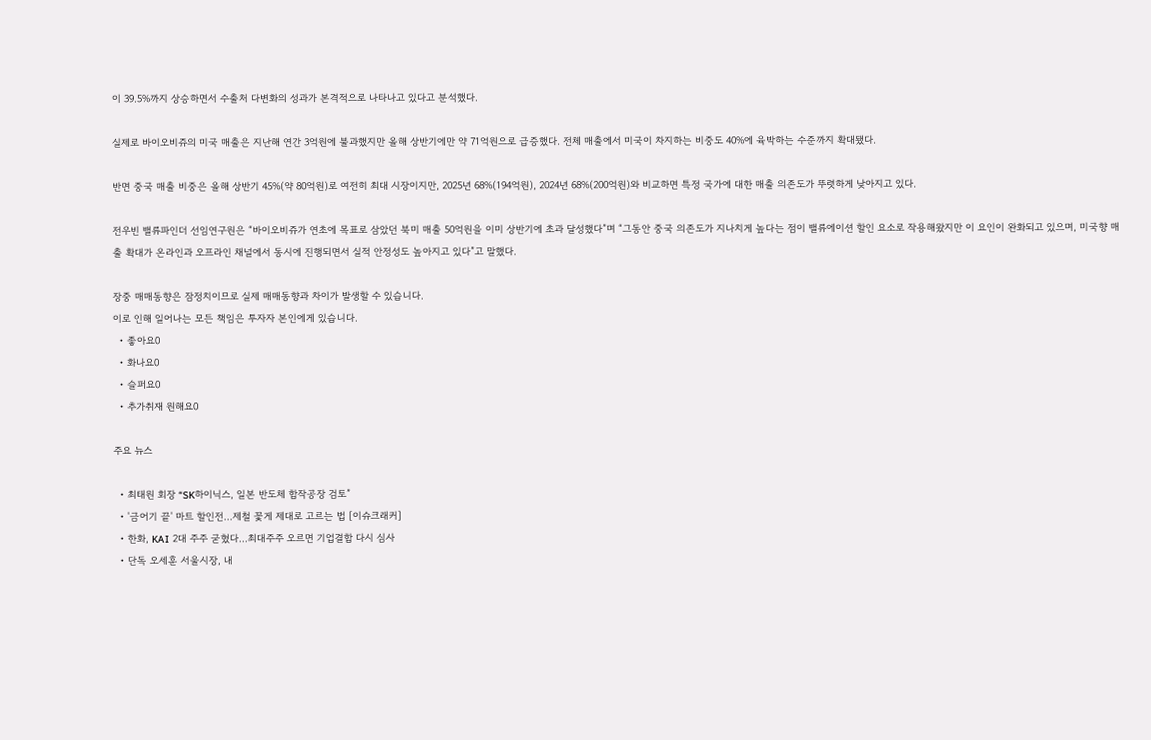이 39.5%까지 상승하면서 수출처 다변화의 성과가 본격적으로 나타나고 있다고 분석했다.

실제로 바이오비쥬의 미국 매출은 지난해 연간 3억원에 불과했지만 올해 상반기에만 약 71억원으로 급증했다. 전체 매출에서 미국이 차지하는 비중도 40%에 육박하는 수준까지 확대됐다.

반면 중국 매출 비중은 올해 상반기 45%(약 80억원)로 여전히 최대 시장이지만, 2025년 68%(194억원), 2024년 68%(200억원)와 비교하면 특정 국가에 대한 매출 의존도가 뚜렷하게 낮아지고 있다.

전우빈 밸류파인더 선임연구원은 “바이오비쥬가 연초에 목표로 삼았던 북미 매출 50억원을 이미 상반기에 초과 달성했다”며 “그동안 중국 의존도가 지나치게 높다는 점이 밸류에이션 할인 요소로 작용해왔지만 이 요인이 완화되고 있으며, 미국향 매출 확대가 온라인과 오프라인 채널에서 동시에 진행되면서 실적 안정성도 높아지고 있다”고 말했다.

장중 매매동향은 잠정치이므로 실제 매매동향과 차이가 발생할 수 있습니다.
이로 인해 일어나는 모든 책임은 투자자 본인에게 있습니다.
  • 좋아요0
  • 화나요0
  • 슬퍼요0
  • 추가취재 원해요0

주요 뉴스

  • 최태원 회장 “SK하이닉스, 일본 반도체 합작공장 검토”
  • '금어기 끝' 마트 할인전…제철 꽃게 제대로 고르는 법 [이슈크래커]
  • 한화, KAI 2대 주주 굳혔다…최대주주 오르면 기업결합 다시 심사
  • 단독 오세훈 서울시장, 내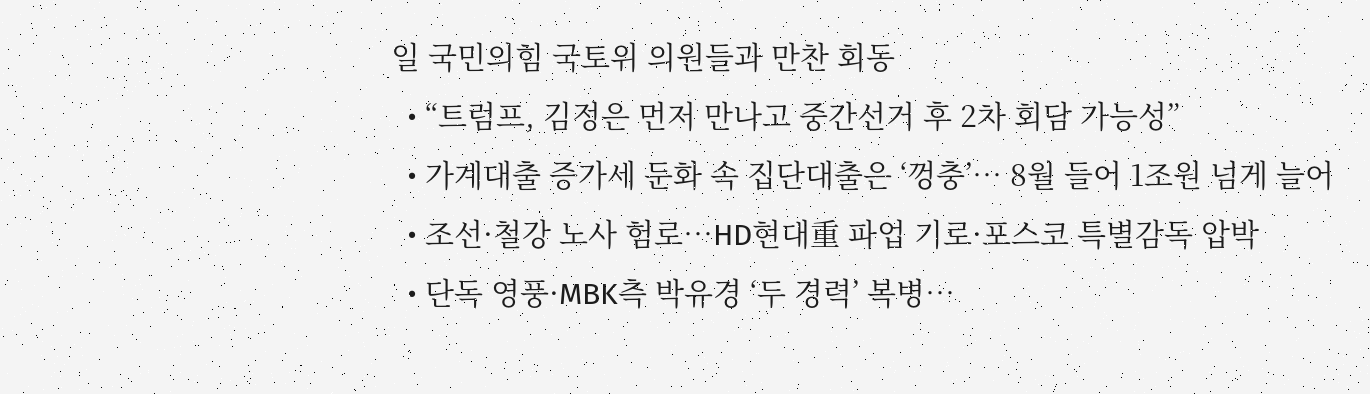일 국민의힘 국토위 의원들과 만찬 회동
  • “트럼프, 김정은 먼저 만나고 중간선거 후 2차 회담 가능성”
  • 가계대출 증가세 둔화 속 집단대출은 ‘껑충’⋯ 8월 들어 1조원 넘게 늘어
  • 조선·철강 노사 험로…HD현대重 파업 기로·포스코 특별감독 압박
  • 단독 영풍·MBK측 박유경 ‘두 경력’ 복병…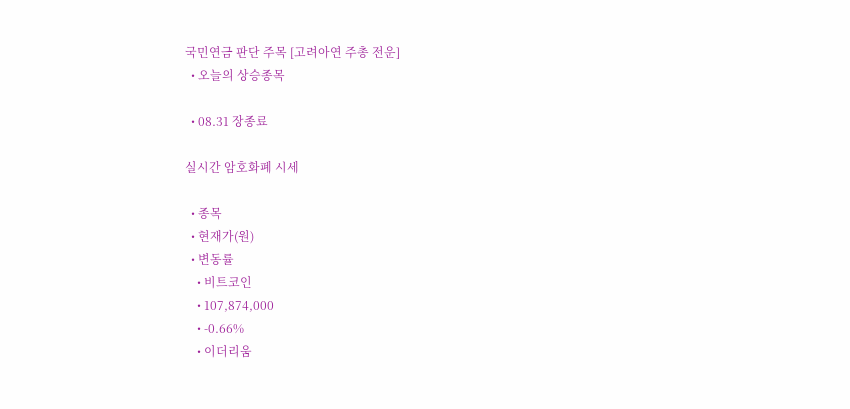국민연금 판단 주목 [고려아연 주총 전운]
  • 오늘의 상승종목

  • 08.31 장종료

실시간 암호화폐 시세

  • 종목
  • 현재가(원)
  • 변동률
    • 비트코인
    • 107,874,000
    • -0.66%
    • 이더리움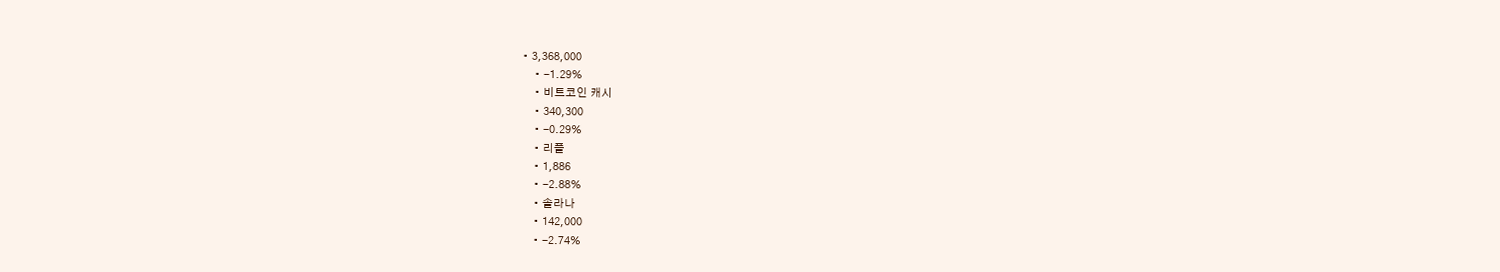• 3,368,000
    • -1.29%
    • 비트코인 캐시
    • 340,300
    • -0.29%
    • 리플
    • 1,886
    • -2.88%
    • 솔라나
    • 142,000
    • -2.74%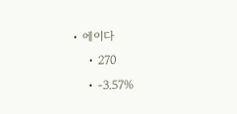• 에이다
    • 270
    • -3.57%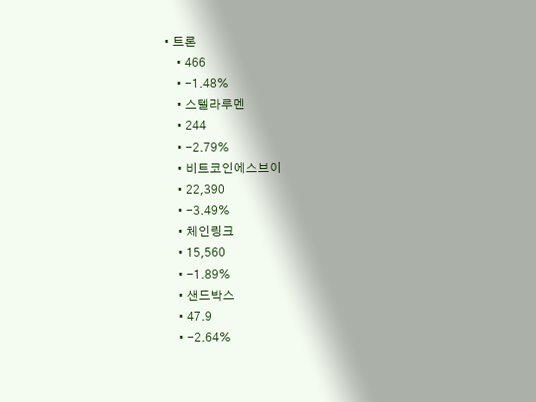• 트론
    • 466
    • -1.48%
    • 스텔라루멘
    • 244
    • -2.79%
    • 비트코인에스브이
    • 22,390
    • -3.49%
    • 체인링크
    • 15,560
    • -1.89%
    • 샌드박스
    • 47.9
    • -2.64%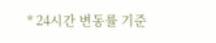* 24시간 변동률 기준